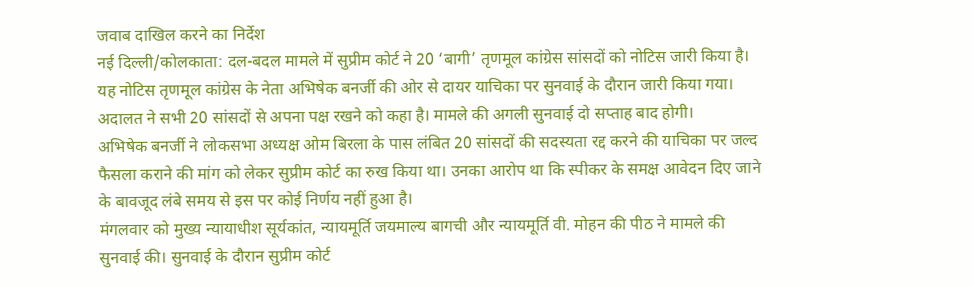जवाब दाखिल करने का निर्देश
नई दिल्ली/कोलकाता: दल-बदल मामले में सुप्रीम कोर्ट ने 20 ‘बागी’ तृणमूल कांग्रेस सांसदों को नोटिस जारी किया है। यह नोटिस तृणमूल कांग्रेस के नेता अभिषेक बनर्जी की ओर से दायर याचिका पर सुनवाई के दौरान जारी किया गया। अदालत ने सभी 20 सांसदों से अपना पक्ष रखने को कहा है। मामले की अगली सुनवाई दो सप्ताह बाद होगी।
अभिषेक बनर्जी ने लोकसभा अध्यक्ष ओम बिरला के पास लंबित 20 सांसदों की सदस्यता रद्द करने की याचिका पर जल्द फैसला कराने की मांग को लेकर सुप्रीम कोर्ट का रुख किया था। उनका आरोप था कि स्पीकर के समक्ष आवेदन दिए जाने के बावजूद लंबे समय से इस पर कोई निर्णय नहीं हुआ है।
मंगलवार को मुख्य न्यायाधीश सूर्यकांत, न्यायमूर्ति जयमाल्य बागची और न्यायमूर्ति वी. मोहन की पीठ ने मामले की सुनवाई की। सुनवाई के दौरान सुप्रीम कोर्ट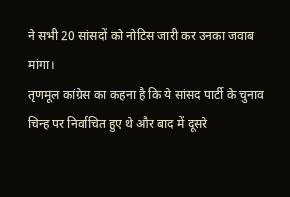ने सभी 20 सांसदों को नोटिस जारी कर उनका जवाब मांगा।
तृणमूल कांग्रेस का कहना है कि ये सांसद पार्टी के चुनाव चिन्ह पर निर्वाचित हुए थे और बाद में दूसरे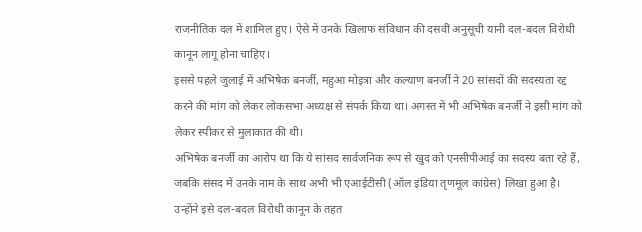राजनीतिक दल में शामिल हुए। ऐसे में उनके खिलाफ संविधान की दसवीं अनुसूची यानी दल-बदल विरोधी कानून लागू होना चाहिए।
इससे पहले जुलाई में अभिषेक बनर्जी, महुआ मोइत्रा और कल्याण बनर्जी ने 20 सांसदों की सदस्यता रद्द करने की मांग को लेकर लोकसभा अध्यक्ष से संपर्क किया था। अगस्त में भी अभिषेक बनर्जी ने इसी मांग को लेकर स्पीकर से मुलाकात की थी।
अभिषेक बनर्जी का आरोप था कि ये सांसद सार्वजनिक रूप से खुद को एनसीपीआई का सदस्य बता रहे हैं, जबकि संसद में उनके नाम के साथ अभी भी एआईटीसी (ऑल इंडिया तृणमूल कांग्रेस) लिखा हुआ है। उन्होंने इसे दल-बदल विरोधी कानून के तहत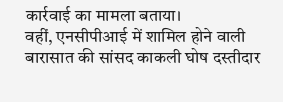कार्रवाई का मामला बताया।
वहीं, एनसीपीआई में शामिल होने वाली बारासात की सांसद काकली घोष दस्तीदार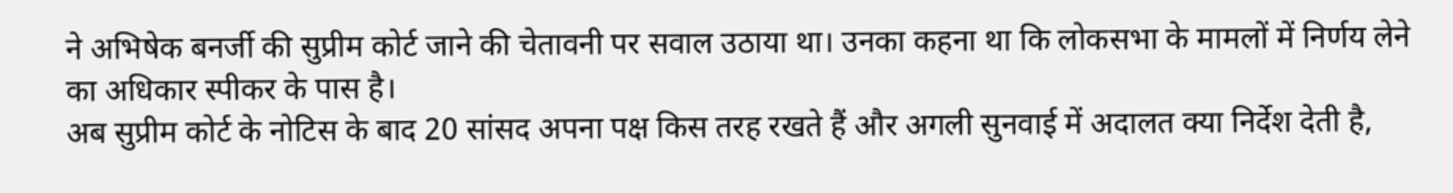ने अभिषेक बनर्जी की सुप्रीम कोर्ट जाने की चेतावनी पर सवाल उठाया था। उनका कहना था कि लोकसभा के मामलों में निर्णय लेने का अधिकार स्पीकर के पास है।
अब सुप्रीम कोर्ट के नोटिस के बाद 20 सांसद अपना पक्ष किस तरह रखते हैं और अगली सुनवाई में अदालत क्या निर्देश देती है,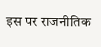इस पर राजनीतिक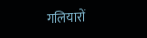गलियारों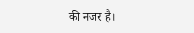की नजर है।